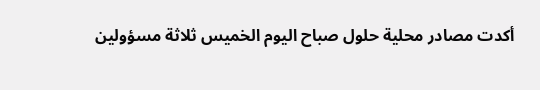أكدت مصادر محلية حلول صباح اليوم الخميس ثلاثة مسؤولين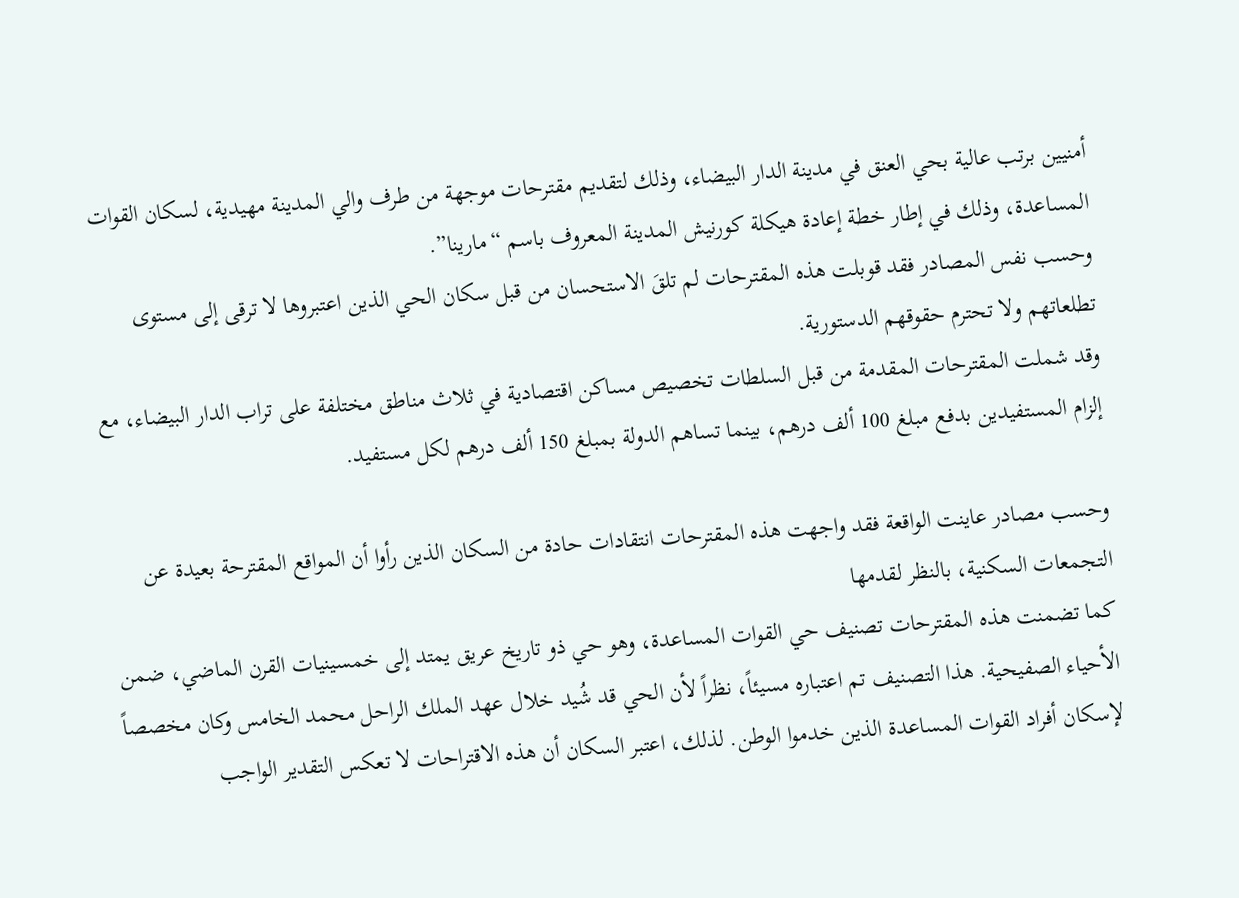أمنيين برتب عالية بحي العنق في مدينة الدار البيضاء، وذلك لتقديم مقترحات موجهة من طرف والي المدينة مهيدية، لسكان القوات المساعدة، وذلك في إطار خطة إعادة هيكلة كورنيش المدينة المعروف باسم “مارينا”.
وحسب نفس المصادر فقد قوبلت هذه المقترحات لم تلقَ الاستحسان من قبل سكان الحي الذين اعتبروها لا ترقى إلى مستوى تطلعاتهم ولا تحترم حقوقهم الدستورية.
وقد شملت المقترحات المقدمة من قبل السلطات تخصيص مساكن اقتصادية في ثلاث مناطق مختلفة على تراب الدار البيضاء، مع إلزام المستفيدين بدفع مبلغ 100 ألف درهم، بينما تساهم الدولة بمبلغ 150 ألف درهم لكل مستفيد.

وحسب مصادر عاينت الواقعة فقد واجهت هذه المقترحات انتقادات حادة من السكان الذين رأوا أن المواقع المقترحة بعيدة عن التجمعات السكنية، بالنظر لقدمها
كما تضمنت هذه المقترحات تصنيف حي القوات المساعدة، وهو حي ذو تاريخ عريق يمتد إلى خمسينيات القرن الماضي، ضمن الأحياء الصفيحية. هذا التصنيف تم اعتباره مسيئاً، نظراً لأن الحي قد شُيد خلال عهد الملك الراحل محمد الخامس وكان مخصصاً لإسكان أفراد القوات المساعدة الذين خدموا الوطن. لذلك، اعتبر السكان أن هذه الاقتراحات لا تعكس التقدير الواجب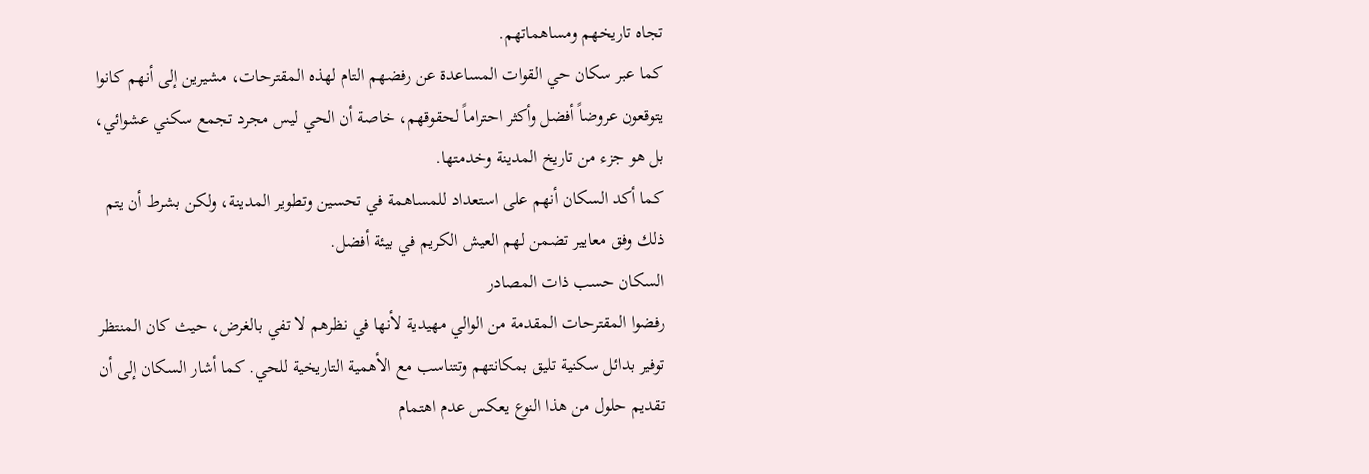تجاه تاريخهم ومساهماتهم.
كما عبر سكان حي القوات المساعدة عن رفضهم التام لهذه المقترحات، مشيرين إلى أنهم كانوا يتوقعون عروضاً أفضل وأكثر احتراماً لحقوقهم، خاصة أن الحي ليس مجرد تجمع سكني عشوائي، بل هو جزء من تاريخ المدينة وخدمتها.
كما أكد السكان أنهم على استعداد للمساهمة في تحسين وتطوير المدينة، ولكن بشرط أن يتم ذلك وفق معايير تضمن لهم العيش الكريم في بيئة أفضل.
السكان حسب ذات المصادر
رفضوا المقترحات المقدمة من الوالي مهيدية لأنها في نظرهم لا تفي بالغرض، حيث كان المنتظر توفير بدائل سكنية تليق بمكانتهم وتتناسب مع الأهمية التاريخية للحي. كما أشار السكان إلى أن تقديم حلول من هذا النوع يعكس عدم اهتمام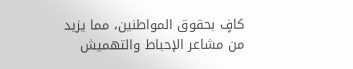كافٍ بحقوق المواطنين، مما يزيد من مشاعر الإحباط والتهميش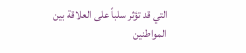التي قد تؤثر سلباً على العلاقة بين المواطنين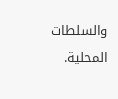والسلطات المحلية.